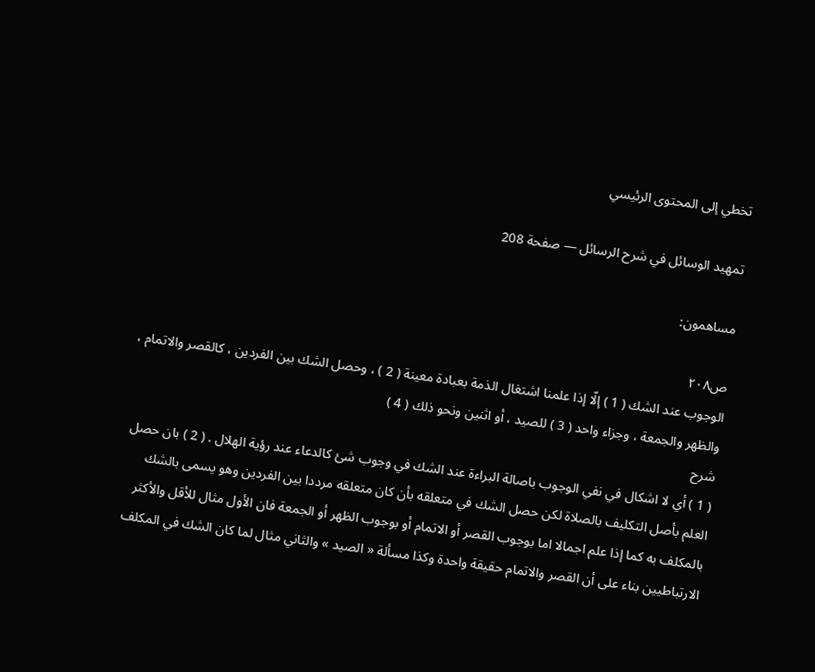تخطي إلى المحتوى الرئيسي

تمهيد الوسائل في شرح الرسائل — صفحة 208

مساهمون:

ص٢٠٨
الوجوب عند الشك ( 1 ) إلّا إذا علمنا اشتغال الذمة بعبادة معينة ( 2 ) ، وحصل الشك بين الفردين ، كالقصر والاتمام ، والظهر والجمعة ، وجزاء واحد ( 3 ) للصيد ، أو اثنين ونحو ذلك ( 4 )
شرح
( 1 ) أي لا اشكال في نفي الوجوب باصالة البراءة عند الشك في وجوب شئ كالدعاء عند رؤية الهلال . ( 2 ) بان حصل العلم بأصل التكليف بالصلاة لكن حصل الشك في متعلقه بأن كان متعلقه مرددا بين الفردين وهو يسمى بالشك بالمكلف به كما إذا علم اجمالا اما بوجوب القصر أو الاتمام أو بوجوب الظهر أو الجمعة فان الأول مثال للأقل والأكثر الارتباطيين بناء على أن القصر والاتمام حقيقة واحدة وكذا مسألة « الصيد » والثاني مثال لما كان الشك في المكلف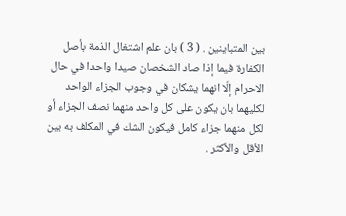بين المتباينين . ( 3 ) بان علم اشتغال الذمة بأصل الكفارة فيما إذا صاد الشخصان صيدا واحدا في حال الاحرام إلّا انهما يشكان في وجوب الجزاء الواحد لكليهما بان يكون على كل واحد منهما نصف الجزاء أو لكل منهما جزاء كامل فيكون الشك في المكلف به بين الأقل والأكثر .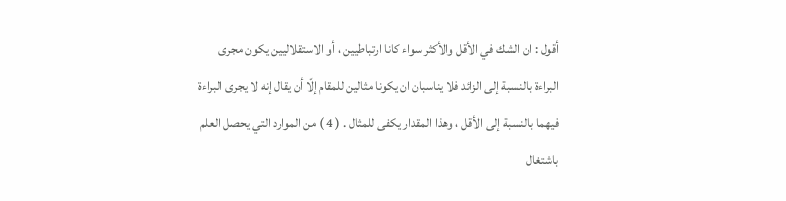أقول : ان الشك في الأقل والأكثر سواء كانا ارتباطيين ، أو الاستقلاليين يكون مجرى البراءة بالنسبة إلى الزائد فلا يناسبان ان يكونا مثالين للمقام إلّا أن يقال إنه لا يجرى البراءة فيهما بالنسبة إلى الأقل ، وهذا المقدار يكفى للمثال . ( 4 ) من الموارد التي يحصل العلم باشتغال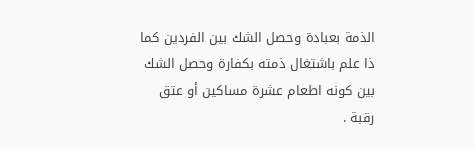الذمة بعبادة وحصل الشك بين الفردين كما ذا علم باشتغال ذمته بكفارة وحصل الشك بين كونه اطعام عشرة مساكين أو عتق رقبة .